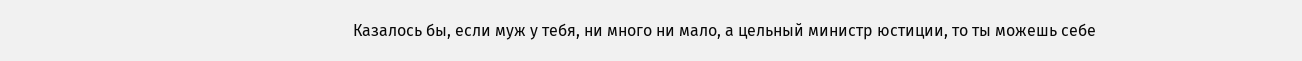Казалось бы, если муж у тебя, ни много ни мало, а цельный министр юстиции, то ты можешь себе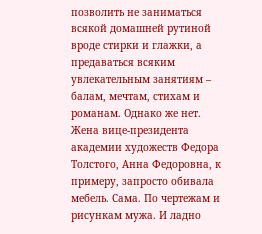позволить не заниматься всякой домашней рутиной вроде стирки и глажки, а предаваться всяким увлекательным занятиям – балам, мечтам, стихам и романам. Однако же нет. Жена вице-президента академии художеств Федора Толстого, Анна Федоровна, к примеру, запросто обивала мебель. Сама. По чертежам и рисункам мужа. И ладно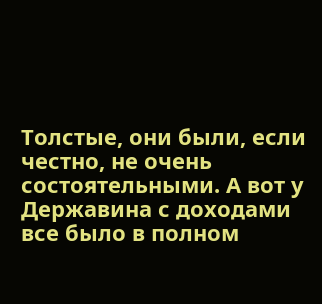Толстые, они были, если честно, не очень состоятельными. А вот у Державина с доходами все было в полном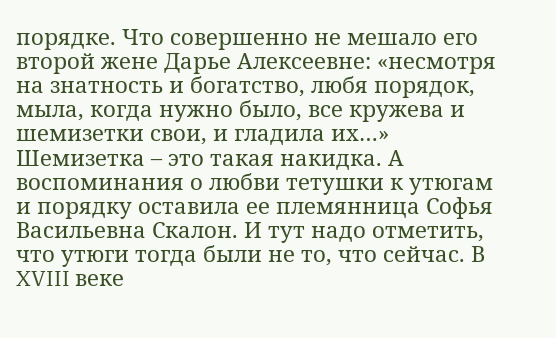порядке. Что совершенно не мешало его второй жене Дарье Алексеевне: «несмотря на знатность и богатство, любя порядок, мыла, когда нужно было, все кружева и шемизетки свои, и гладила их…» Шемизетка – это такая накидка. А воспоминания о любви тетушки к утюгам и порядку оставила ее племянница Софья Васильевна Скалон. И тут надо отметить, что утюги тогда были не то, что сейчас. В XVIII веке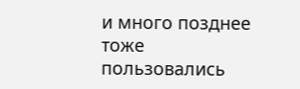и много позднее тоже пользовались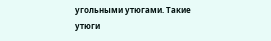угольными утюгами. Такие утюги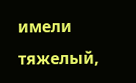имели тяжелый,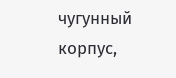чугунный корпус,